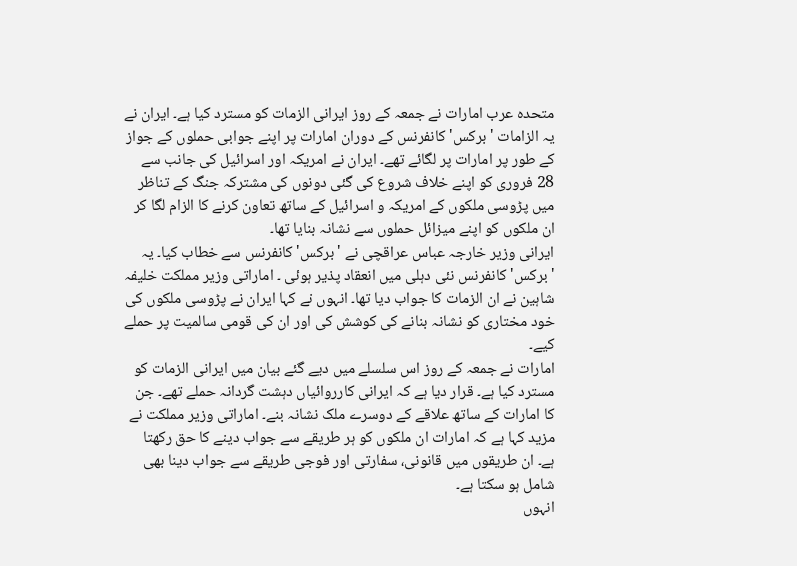متحدہ عرب امارات نے جمعہ کے روز ایرانی الزمات کو مسترد کیا ہے۔ ایران نے یہ الزامات 'برکس' کانفرنس کے دوران امارات پر اپنے جوابی حملوں کے جواز کے طور پر امارات پر لگائے تھے۔ ایران نے امریکہ اور اسرائیل کی جانب سے 28 فروری کو اپنے خلاف شروع کی گئی دونوں کی مشترکہ جنگ کے تناظر میں پڑوسی ملکوں کے امریکہ و اسرائیل کے ساتھ تعاون کرنے کا الزام لگا کر ان ملکوں کو اپنے میزائل حملوں سے نشانہ بنایا تھا۔
ایرانی وزیر خارجہ عباس عراقچی نے 'برکس' کانفرنس سے خطاب کیا۔ یہ 'برکس' کانفرنس نئی دہلی میں انعقاد پذیر ہوئی ۔ اماراتی وزیر مملکت خلیفہ شاہین نے ان الزمات کا جواب دیا تھا۔ انہوں نے کہا ایران نے پڑوسی ملکوں کی خود مختاری کو نشانہ بنانے کی کوشش کی اور ان کی قومی سالمیت پر حملے کیے۔
امارات نے جمعہ کے روز اس سلسلے میں دیے گئے بیان میں ایرانی الزمات کو مسترد کیا ہے۔ قرار دیا ہے کہ ایرانی کارروائیاں دہشت گردانہ حملے تھے۔ جن کا امارات کے ساتھ علاقے کے دوسرے ملک نشانہ بنے۔ اماراتی وزیر مملکت نے مزید کہا ہے کہ امارات ان ملکوں کو ہر طریقے سے جواب دینے کا حق رکھتا ہے۔ ان طریقوں میں قانونی، سفارتی اور فوجی طریقے سے جواب دینا بھی شامل ہو سکتا ہے۔
انہوں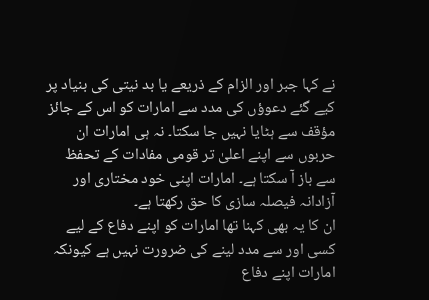نے کہا جبر اور الزام کے ذریعے یا بد نیتی کی بنیاد پر کیے گئے دعوؤں کی مدد سے امارات کو اس کے جائز مؤقف سے ہٹایا نہیں جا سکتا۔ نہ ہی امارات ان حربوں سے اپنے اعلیٰ تر قومی مفادات کے تحفظ سے باز آ سکتا ہے۔ امارات اپنی خود مختاری اور آزادانہ فیصلہ سازی کا حق رکھتا ہے۔
ان کا یہ بھی کہنا تھا امارات کو اپنے دفاع کے لیے کسی اور سے مدد لینے کی ضرورت نہیں ہے کیونکہ امارات اپنے دفاع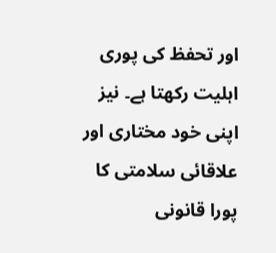اور تحفظ کی پوری اہلیت رکھتا ہے۔ نیز اپنی خود مختاری اور علاقائی سلامتی کا پورا قانونی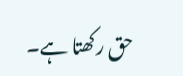حق رکھتا ہے۔